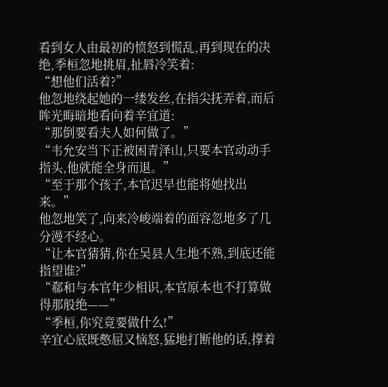看到女人由最初的愤怒到慌乱,再到现在的决绝,季桓忽地挑眉,扯唇冷笑着:
“想他们活着?”
他忽地绕起她的一缕发丝,在指尖抚弄着,而后眸光晦暗地看向着辛宜道:
“那倒要看夫人如何做了。”
“韦允安当下正被困青泽山,只要本官动动手指头,他就能全身而退。”
“至于那个孩子,本官迟早也能将她找出来。”
他忽地笑了,向来冷峻端着的面容忽地多了几分漫不经心。
“让本官猜猜,你在吴县人生地不熟,到底还能指望谁?”
“郗和与本官年少相识,本官原本也不打算做得那般绝——”
“季桓,你究竟要做什么!”
辛宜心底既憋屈又恼怒,猛地打断他的话,撑着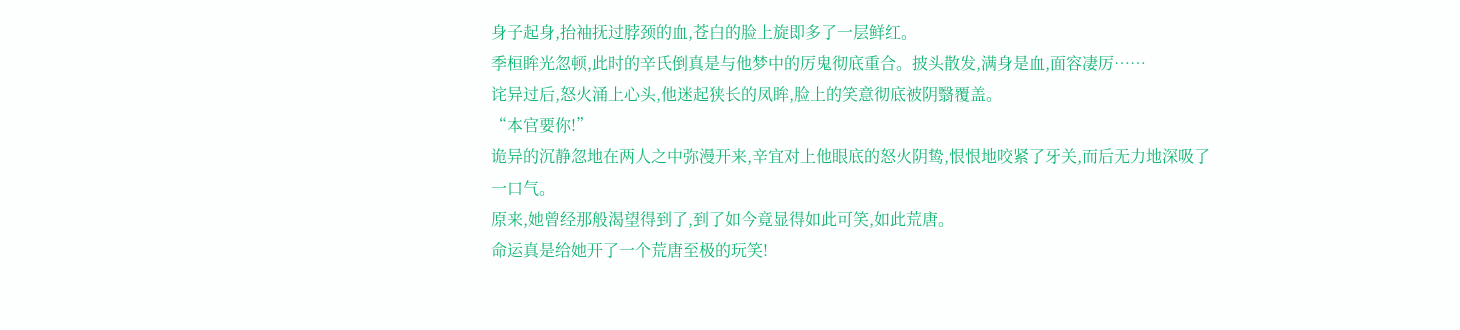身子起身,抬袖抚过脖颈的血,苍白的脸上旋即多了一层鲜红。
季桓眸光忽顿,此时的辛氏倒真是与他梦中的厉鬼彻底重合。披头散发,满身是血,面容凄厉……
诧异过后,怒火涌上心头,他迷起狭长的凤眸,脸上的笑意彻底被阴翳覆盖。
“本官要你!”
诡异的沉静忽地在两人之中弥漫开来,辛宜对上他眼底的怒火阴鸷,恨恨地咬紧了牙关,而后无力地深吸了一口气。
原来,她曾经那般渴望得到了,到了如今竟显得如此可笑,如此荒唐。
命运真是给她开了一个荒唐至极的玩笑!